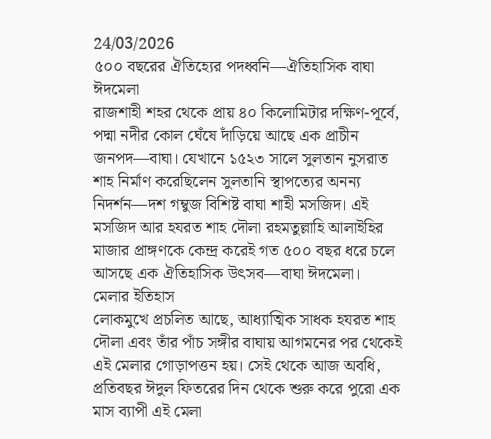24/03/2026
৫০০ বছরের ঐতিহ্যের পদধ্বনি—ঐতিহাসিক বাঘা ঈদমেলা
রাজশাহী শহর থেকে প্রায় ৪০ কিলোমিটার দক্ষিণ-পূর্বে, পদ্মা নদীর কোল ঘেঁষে দাঁড়িয়ে আছে এক প্রাচীন জনপদ—বাঘা। যেখানে ১৫২৩ সালে সুলতান নুসরাত শাহ নির্মাণ করেছিলেন সুলতানি স্থাপত্যের অনন্য নিদর্শন—দশ গম্বুজ বিশিষ্ট বাঘা শাহী মসজিদ। এই মসজিদ আর হযরত শাহ দৌলা রহমতুল্লাহি আলাইহির মাজার প্রাঙ্গণকে কেন্দ্র করেই গত ৫০০ বছর ধরে চলে আসছে এক ঐতিহাসিক উৎসব—বাঘা ঈদমেলা।
মেলার ইতিহাস
লোকমুখে প্রচলিত আছে, আধ্যাত্মিক সাধক হযরত শাহ দৌলা এবং তাঁর পাঁচ সঙ্গীর বাঘায় আগমনের পর থেকেই এই মেলার গোড়াপত্তন হয়। সেই থেকে আজ অবধি, প্রতিবছর ঈদুল ফিতরের দিন থেকে শুরু করে পুরো এক মাস ব্যাপী এই মেলা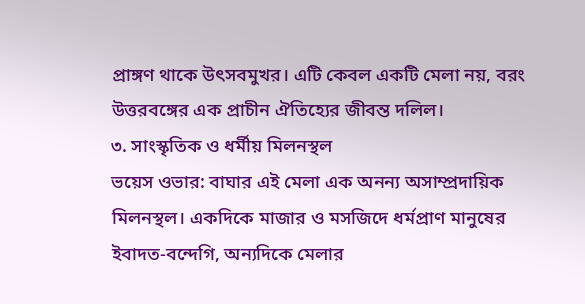প্রাঙ্গণ থাকে উৎসবমুখর। এটি কেবল একটি মেলা নয়, বরং উত্তরবঙ্গের এক প্রাচীন ঐতিহ্যের জীবন্ত দলিল।
৩. সাংস্কৃতিক ও ধর্মীয় মিলনস্থল
ভয়েস ওভার: বাঘার এই মেলা এক অনন্য অসাম্প্রদায়িক মিলনস্থল। একদিকে মাজার ও মসজিদে ধর্মপ্রাণ মানুষের ইবাদত-বন্দেগি, অন্যদিকে মেলার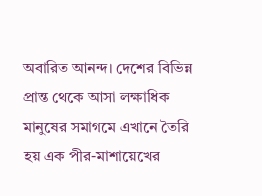অবারিত আনন্দ। দেশের বিভিন্ন প্রান্ত থেকে আসা লক্ষাধিক মানুষের সমাগমে এখানে তৈরি হয় এক পীর-মাশায়েখের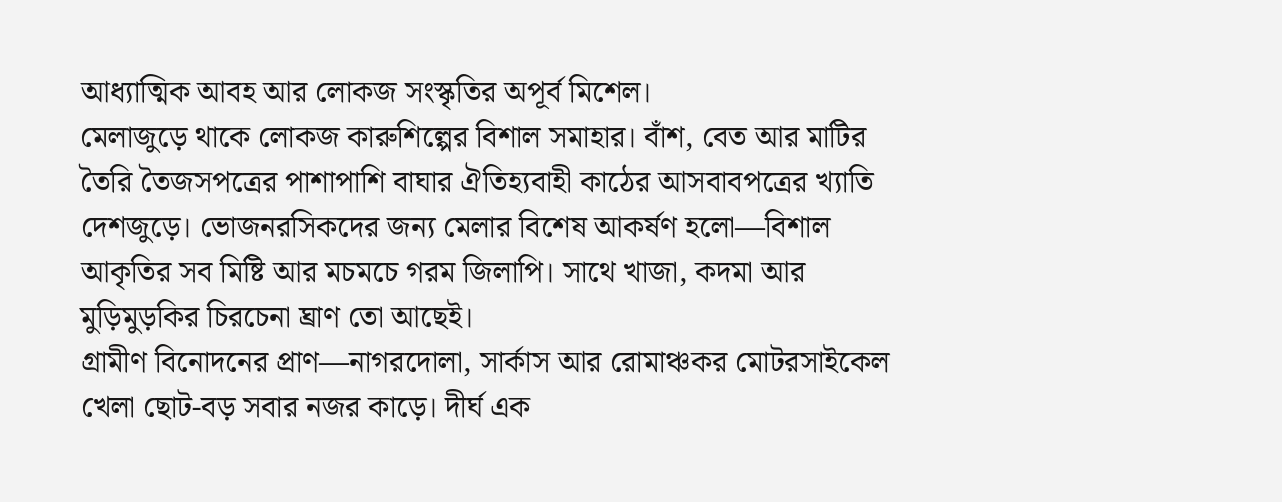আধ্যাত্মিক আবহ আর লোকজ সংস্কৃতির অপূর্ব মিশেল।
মেলাজুড়ে থাকে লোকজ কারুশিল্পের বিশাল সমাহার। বাঁশ, বেত আর মাটির তৈরি তৈজসপত্রের পাশাপাশি বাঘার ঐতিহ্যবাহী কাঠের আসবাবপত্রের খ্যাতি দেশজুড়ে। ভোজনরসিকদের জন্য মেলার বিশেষ আকর্ষণ হলো—বিশাল আকৃতির সব মিষ্টি আর মচমচে গরম জিলাপি। সাথে খাজা, কদমা আর মুড়িমুড়কির চিরচেনা ঘ্রাণ তো আছেই।
গ্রামীণ বিনোদনের প্রাণ—নাগরদোলা, সার্কাস আর রোমাঞ্চকর মোটরসাইকেল খেলা ছোট-বড় সবার নজর কাড়ে। দীর্ঘ এক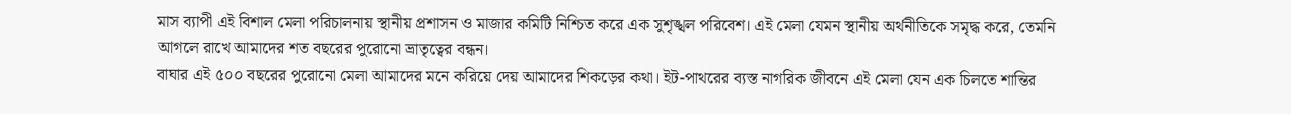মাস ব্যাপী এই বিশাল মেলা পরিচালনায় স্থানীয় প্রশাসন ও মাজার কমিটি নিশ্চিত করে এক সুশৃঙ্খল পরিবেশ। এই মেলা যেমন স্থানীয় অর্থনীতিকে সমৃদ্ধ করে, তেমনি আগলে রাখে আমাদের শত বছরের পুরোনো ভ্রাতৃত্বের বন্ধন।
বাঘার এই ৫০০ বছরের পুরোনো মেলা আমাদের মনে করিয়ে দেয় আমাদের শিকড়ের কথা। ইট-পাথরের ব্যস্ত নাগরিক জীবনে এই মেলা যেন এক চিলতে শান্তির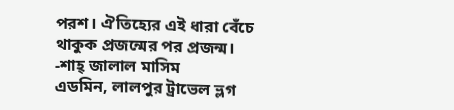পরশ। ঐতিহ্যের এই ধারা বেঁচে থাকুক প্রজন্মের পর প্রজন্ম।
-শাহ্ জালাল মাসিম
এডমিন, লালপুর ট্রাভেল ভ্লগ